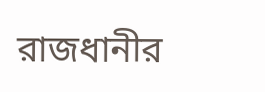রাজধানীর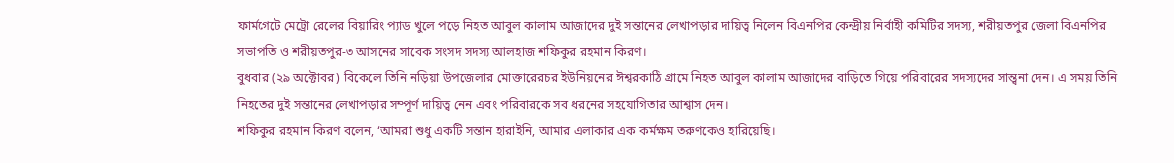ফার্মগেটে মেট্রো রেলের বিয়ারিং প্যাড খুলে পড়ে নিহত আবুল কালাম আজাদের দুই সন্তানের লেখাপড়ার দায়িত্ব নিলেন বিএনপির কেন্দ্রীয় নির্বাহী কমিটির সদস্য, শরীয়তপুর জেলা বিএনপির সভাপতি ও শরীয়তপুর-৩ আসনের সাবেক সংসদ সদস্য আলহাজ শফিকুর রহমান কিরণ।
বুধবার (২৯ অক্টোবর) বিকেলে তিনি নড়িয়া উপজেলার মোক্তারেরচর ইউনিয়নের ঈশ্বরকাঠি গ্রামে নিহত আবুল কালাম আজাদের বাড়িতে গিয়ে পরিবারের সদস্যদের সান্ত্বনা দেন। এ সময় তিনি নিহতের দুই সন্তানের লেখাপড়ার সম্পূর্ণ দায়িত্ব নেন এবং পরিবারকে সব ধরনের সহযোগিতার আশ্বাস দেন।
শফিকুর রহমান কিরণ বলেন, ‘আমরা শুধু একটি সন্তান হারাইনি, আমার এলাকার এক কর্মক্ষম তরুণকেও হারিয়েছি।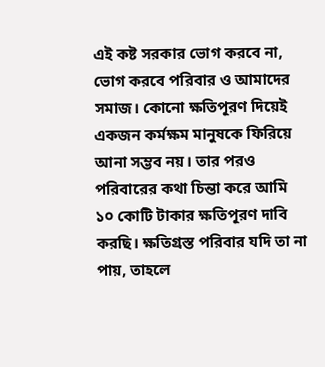এই কষ্ট সরকার ভোগ করবে না, ভোগ করবে পরিবার ও আমাদের সমাজ। কোনো ক্ষতিপূরণ দিয়েই একজন কর্মক্ষম মানুষকে ফিরিয়ে আনা সম্ভব নয়। তার পরও পরিবারের কথা চিন্তা করে আমি ১০ কোটি টাকার ক্ষতিপূরণ দাবি করছি। ক্ষতিগ্রস্ত পরিবার যদি তা না পায়, তাহলে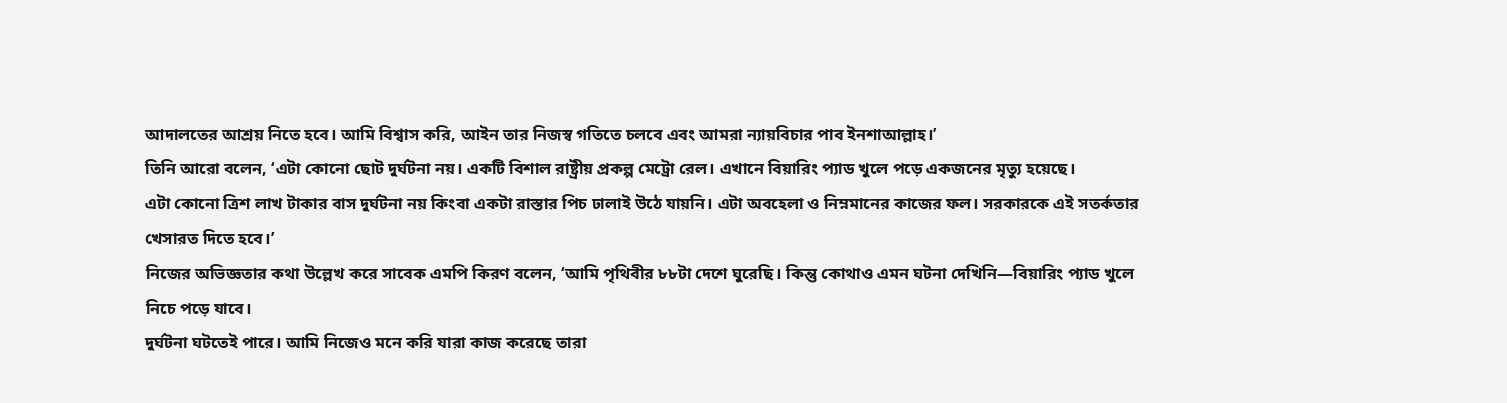আদালতের আশ্রয় নিতে হবে। আমি বিশ্বাস করি, আইন তার নিজস্ব গতিতে চলবে এবং আমরা ন্যায়বিচার পাব ইনশাআল্লাহ।’
তিনি আরো বলেন, ‘এটা কোনো ছোট দুর্ঘটনা নয়। একটি বিশাল রাষ্ট্রীয় প্রকল্প মেট্রো রেল। এখানে বিয়ারিং প্যাড খুলে পড়ে একজনের মৃত্যু হয়েছে।
এটা কোনো ত্রিশ লাখ টাকার বাস দুর্ঘটনা নয় কিংবা একটা রাস্তার পিচ ঢালাই উঠে যায়নি। এটা অবহেলা ও নিম্নমানের কাজের ফল। সরকারকে এই সতর্কতার খেসারত দিতে হবে।’
নিজের অভিজ্ঞতার কথা উল্লেখ করে সাবেক এমপি কিরণ বলেন, ‘আমি পৃথিবীর ৮৮টা দেশে ঘুরেছি। কিন্তু কোথাও এমন ঘটনা দেখিনি—বিয়ারিং প্যাড খুলে নিচে পড়ে যাবে।
দুর্ঘটনা ঘটতেই পারে। আমি নিজেও মনে করি যারা কাজ করেছে তারা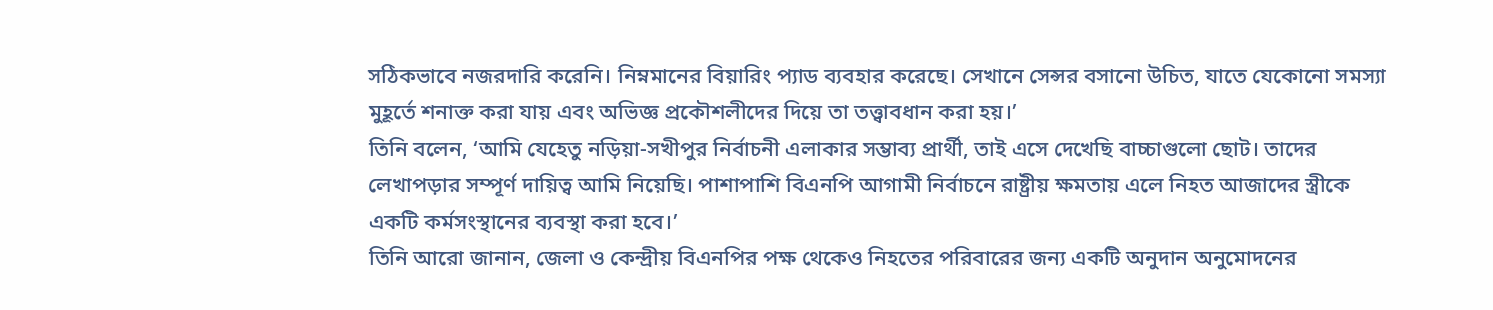সঠিকভাবে নজরদারি করেনি। নিম্নমানের বিয়ারিং প্যাড ব্যবহার করেছে। সেখানে সেন্সর বসানো উচিত, যাতে যেকোনো সমস্যা মুহূর্তে শনাক্ত করা যায় এবং অভিজ্ঞ প্রকৌশলীদের দিয়ে তা তত্ত্বাবধান করা হয়।’
তিনি বলেন, ‘আমি যেহেতু নড়িয়া-সখীপুর নির্বাচনী এলাকার সম্ভাব্য প্রার্থী, তাই এসে দেখেছি বাচ্চাগুলো ছোট। তাদের লেখাপড়ার সম্পূর্ণ দায়িত্ব আমি নিয়েছি। পাশাপাশি বিএনপি আগামী নির্বাচনে রাষ্ট্রীয় ক্ষমতায় এলে নিহত আজাদের স্ত্রীকে একটি কর্মসংস্থানের ব্যবস্থা করা হবে।’
তিনি আরো জানান, জেলা ও কেন্দ্রীয় বিএনপির পক্ষ থেকেও নিহতের পরিবারের জন্য একটি অনুদান অনুমোদনের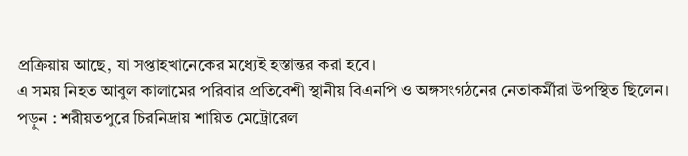প্রক্রিয়ায় আছে, যা সপ্তাহখানেকের মধ্যেই হস্তান্তর করা হবে।
এ সময় নিহত আবুল কালামের পরিবার প্রতিবেশী স্থানীয় বিএনপি ও অঙ্গসংগঠনের নেতাকর্মীরা উপস্থিত ছিলেন।
পড়ুন : শরীয়তপুরে চিরনিদ্রায় শায়িত মেট্রোরেল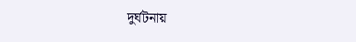দুর্ঘটনায়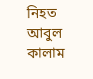নিহত আবুল কালাম